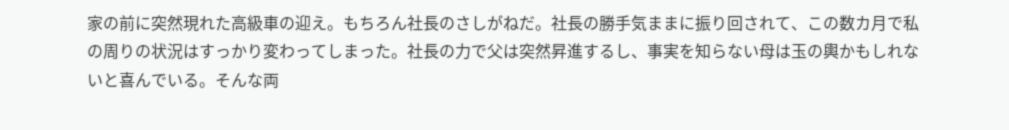家の前に突然現れた高級車の迎え。もちろん社長のさしがねだ。社長の勝手気ままに振り回されて、この数カ月で私の周りの状況はすっかり変わってしまった。社長の力で父は突然昇進するし、事実を知らない母は玉の輿かもしれないと喜んでいる。そんな両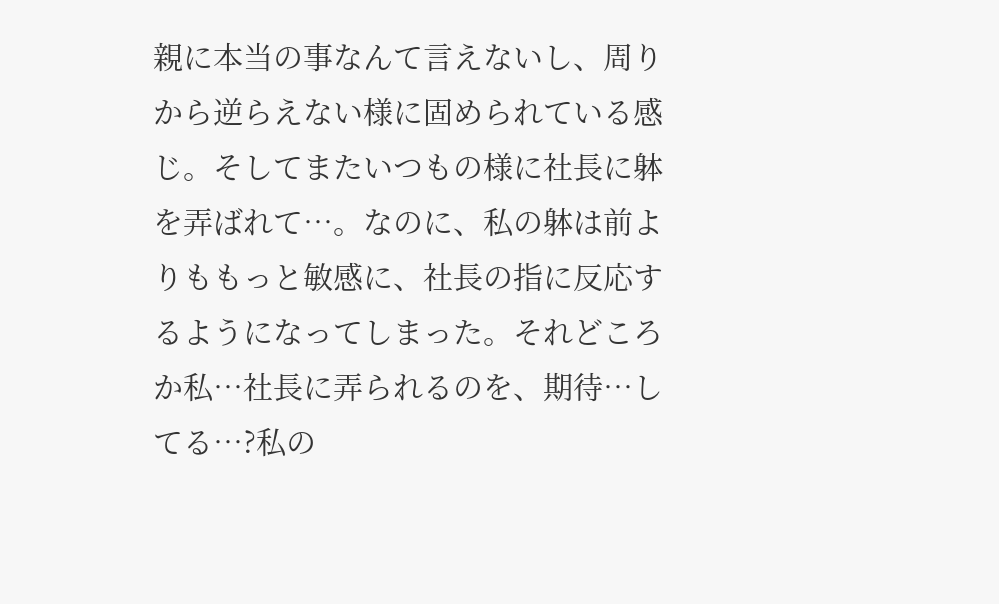親に本当の事なんて言えないし、周りから逆らえない様に固められている感じ。そしてまたいつもの様に社長に躰を弄ばれて…。なのに、私の躰は前よりももっと敏感に、社長の指に反応するようになってしまった。それどころか私…社長に弄られるのを、期待…してる…?私の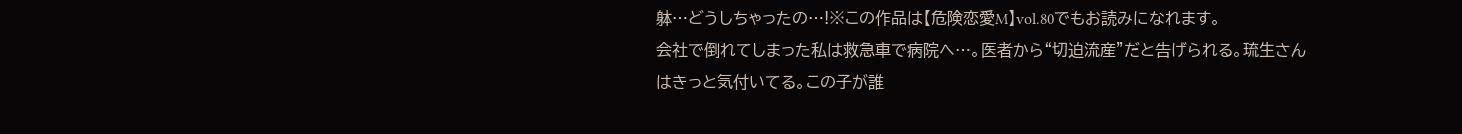躰…どうしちゃったの…!※この作品は【危険恋愛M】vol.80でもお読みになれます。
会社で倒れてしまった私は救急車で病院へ…。医者から“切迫流産”だと告げられる。琉生さんはきっと気付いてる。この子が誰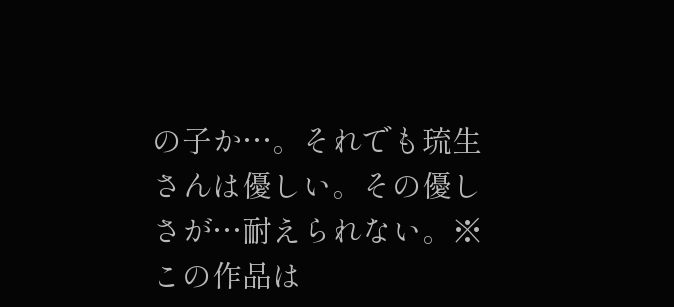の子か…。それでも琉生さんは優しい。その優しさが…耐えられない。※この作品は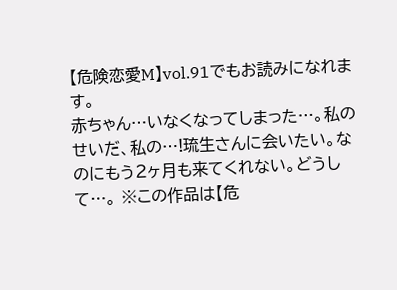【危険恋愛M】vol.91でもお読みになれます。
赤ちゃん…いなくなってしまった…。私のせいだ、私の…!琉生さんに会いたい。なのにもう2ヶ月も来てくれない。どうして…。 ※この作品は【危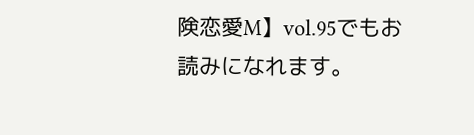険恋愛M】vol.95でもお読みになれます。